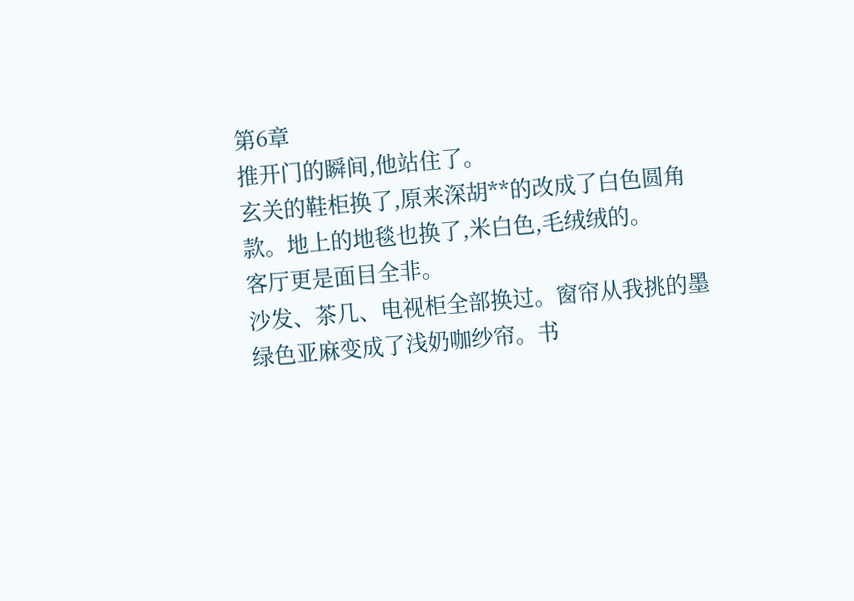第6章
推开门的瞬间,他站住了。
玄关的鞋柜换了,原来深胡**的改成了白色圆角款。地上的地毯也换了,米白色,毛绒绒的。
客厅更是面目全非。
沙发、茶几、电视柜全部换过。窗帘从我挑的墨绿色亚麻变成了浅奶咖纱帘。书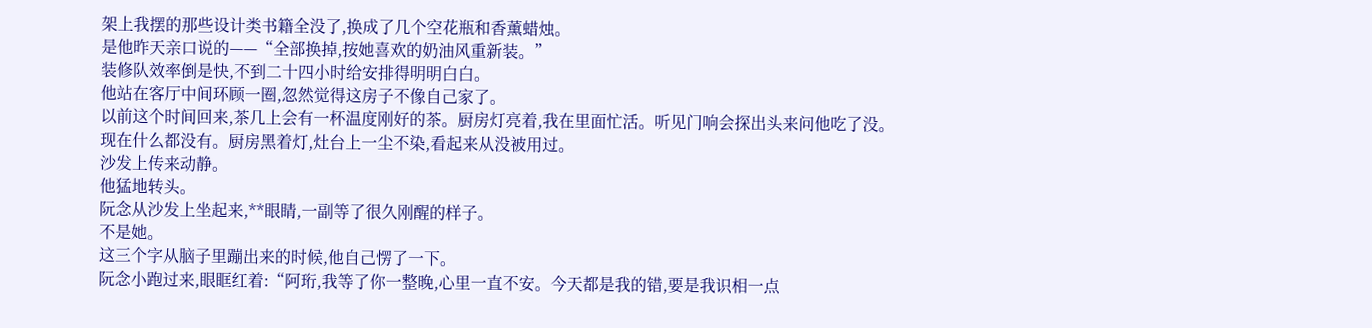架上我摆的那些设计类书籍全没了,换成了几个空花瓶和香薰蜡烛。
是他昨天亲口说的——“全部换掉,按她喜欢的奶油风重新装。”
装修队效率倒是快,不到二十四小时给安排得明明白白。
他站在客厅中间环顾一圈,忽然觉得这房子不像自己家了。
以前这个时间回来,茶几上会有一杯温度刚好的茶。厨房灯亮着,我在里面忙活。听见门响会探出头来问他吃了没。
现在什么都没有。厨房黑着灯,灶台上一尘不染,看起来从没被用过。
沙发上传来动静。
他猛地转头。
阮念从沙发上坐起来,**眼睛,一副等了很久刚醒的样子。
不是她。
这三个字从脑子里蹦出来的时候,他自己愣了一下。
阮念小跑过来,眼眶红着:“阿珩,我等了你一整晚,心里一直不安。今天都是我的错,要是我识相一点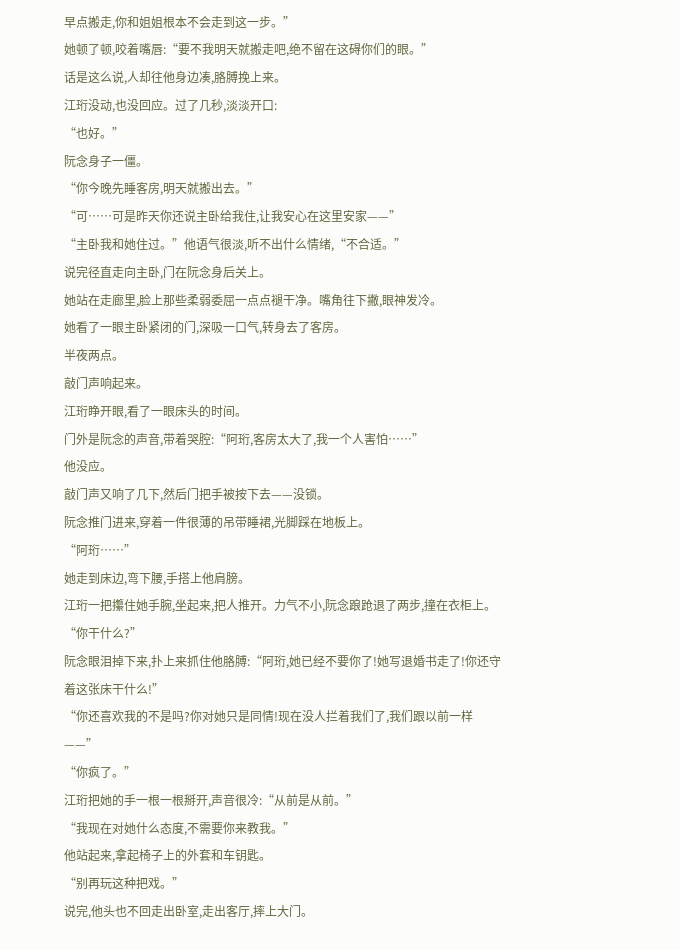早点搬走,你和姐姐根本不会走到这一步。”
她顿了顿,咬着嘴唇:“要不我明天就搬走吧,绝不留在这碍你们的眼。”
话是这么说,人却往他身边凑,胳膊挽上来。
江珩没动,也没回应。过了几秒,淡淡开口:
“也好。”
阮念身子一僵。
“你今晚先睡客房,明天就搬出去。”
“可……可是昨天你还说主卧给我住,让我安心在这里安家——”
“主卧我和她住过。”他语气很淡,听不出什么情绪,“不合适。”
说完径直走向主卧,门在阮念身后关上。
她站在走廊里,脸上那些柔弱委屈一点点褪干净。嘴角往下撇,眼神发冷。
她看了一眼主卧紧闭的门,深吸一口气,转身去了客房。
半夜两点。
敲门声响起来。
江珩睁开眼,看了一眼床头的时间。
门外是阮念的声音,带着哭腔:“阿珩,客房太大了,我一个人害怕……”
他没应。
敲门声又响了几下,然后门把手被按下去——没锁。
阮念推门进来,穿着一件很薄的吊带睡裙,光脚踩在地板上。
“阿珩……”
她走到床边,弯下腰,手搭上他肩膀。
江珩一把攥住她手腕,坐起来,把人推开。力气不小,阮念踉跄退了两步,撞在衣柜上。
“你干什么?”
阮念眼泪掉下来,扑上来抓住他胳膊:“阿珩,她已经不要你了!她写退婚书走了!你还守着这张床干什么!”
“你还喜欢我的不是吗?你对她只是同情!现在没人拦着我们了,我们跟以前一样——”
“你疯了。”
江珩把她的手一根一根掰开,声音很冷:“从前是从前。”
“我现在对她什么态度,不需要你来教我。”
他站起来,拿起椅子上的外套和车钥匙。
“别再玩这种把戏。”
说完,他头也不回走出卧室,走出客厅,摔上大门。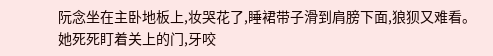阮念坐在主卧地板上,妆哭花了,睡裙带子滑到肩膀下面,狼狈又难看。
她死死盯着关上的门,牙咬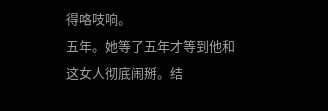得咯吱响。
五年。她等了五年才等到他和这女人彻底闹掰。结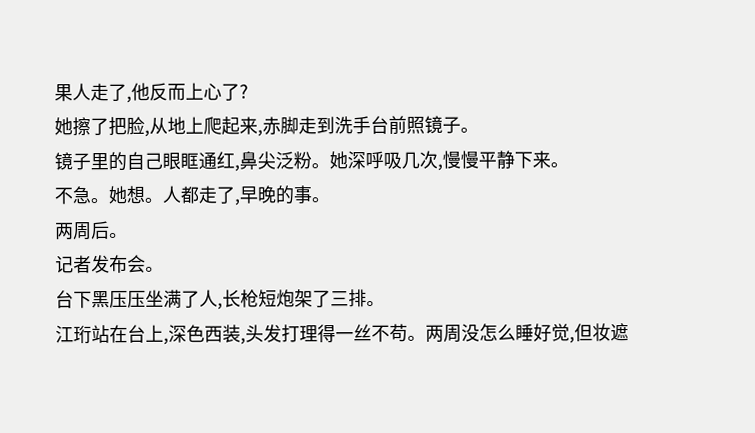果人走了,他反而上心了?
她擦了把脸,从地上爬起来,赤脚走到洗手台前照镜子。
镜子里的自己眼眶通红,鼻尖泛粉。她深呼吸几次,慢慢平静下来。
不急。她想。人都走了,早晚的事。
两周后。
记者发布会。
台下黑压压坐满了人,长枪短炮架了三排。
江珩站在台上,深色西装,头发打理得一丝不苟。两周没怎么睡好觉,但妆遮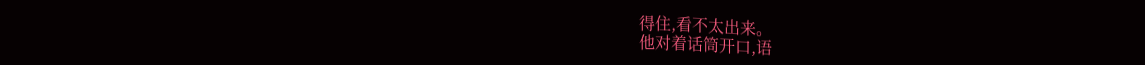得住,看不太出来。
他对着话筒开口,语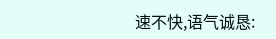速不快,语气诚恳: